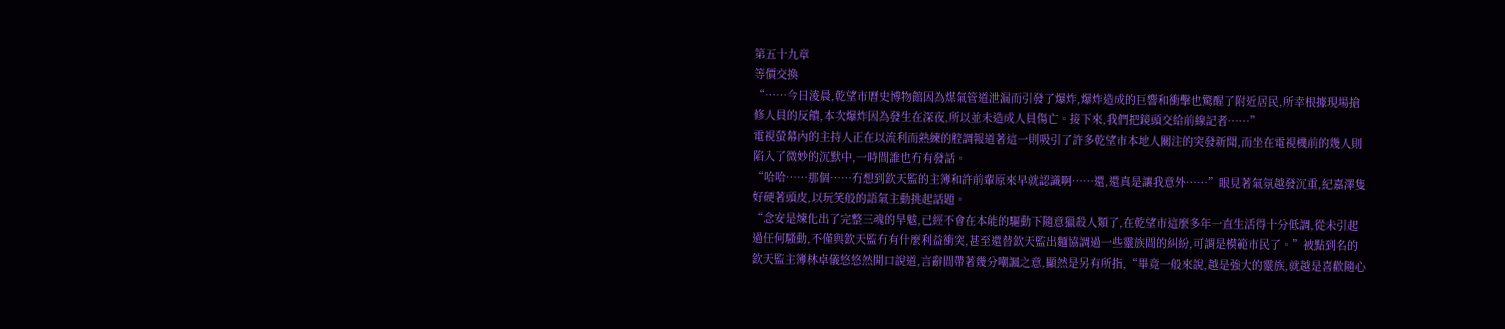第五十九章
等價交換
“……今日淩晨,乾望市曆史博物館因為煤氣管道泄漏而引發了爆炸,爆炸造成的巨響和衝擊也驚醒了附近居民,所幸根據現場搶修人員的反饋,本次爆炸因為發生在深夜,所以並未造成人員傷亡。接下來,我們把鏡頭交給前線記者……”
電視螢幕內的主持人正在以流利而熟練的腔調報道著這一則吸引了許多乾望市本地人關注的突發新聞,而坐在電視機前的幾人則陷入了微妙的沉默中,一時間誰也冇有發話。
“哈哈……那個……冇想到欽天監的主簿和許前輩原來早就認識啊……還,還真是讓我意外……”眼見著氣氛越發沉重,紀嘉澤隻好硬著頭皮,以玩笑般的語氣主動挑起話題。
“念安是煉化出了完整三魂的旱魃,已經不會在本能的驅動下隨意獵殺人類了,在乾望市這麼多年一直生活得十分低調,從未引起過任何騷動,不僅與欽天監冇有什麼利益衝突,甚至還替欽天監出麵協調過一些靈族間的糾紛,可謂是模範市民了。”被點到名的欽天監主簿林卓儀悠悠然開口說道,言辭間帶著幾分嘲諷之意,顯然是另有所指,“畢竟一般來說,越是強大的靈族,就越是喜歡隨心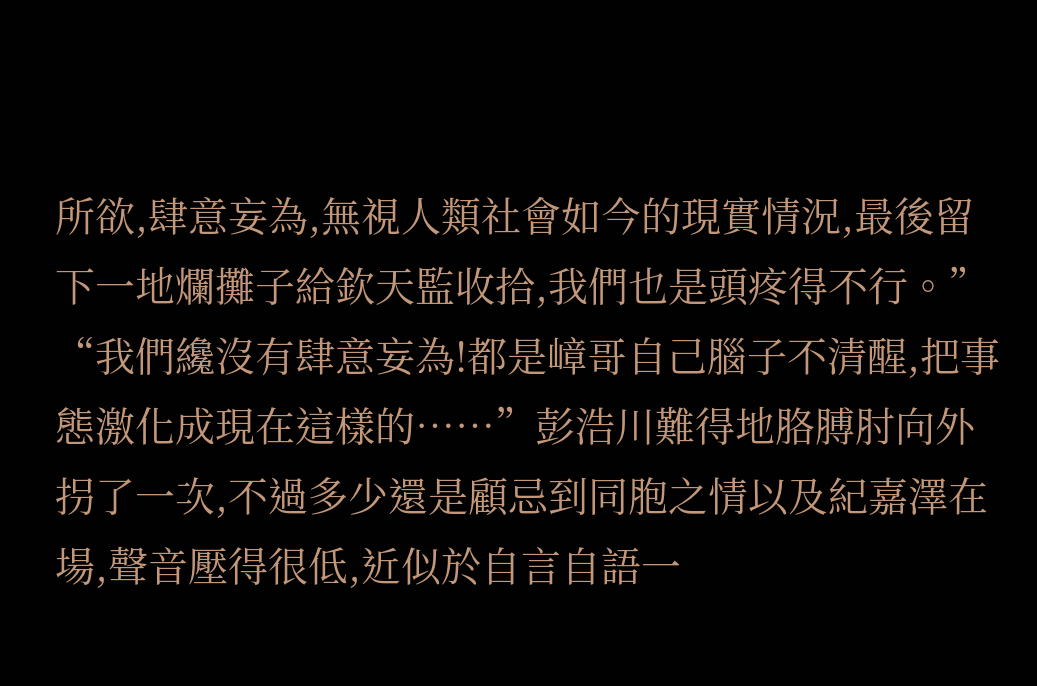所欲,肆意妄為,無視人類社會如今的現實情況,最後留下一地爛攤子給欽天監收拾,我們也是頭疼得不行。”
“我們纔沒有肆意妄為!都是嶂哥自己腦子不清醒,把事態激化成現在這樣的……”彭浩川難得地胳膊肘向外拐了一次,不過多少還是顧忌到同胞之情以及紀嘉澤在場,聲音壓得很低,近似於自言自語一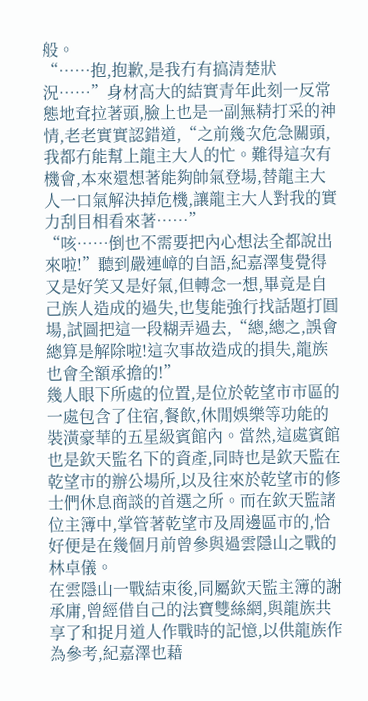般。
“……抱,抱歉,是我冇有搞清楚狀況……”身材高大的結實青年此刻一反常態地耷拉著頭,臉上也是一副無精打采的神情,老老實實認錯道,“之前幾次危急關頭,我都冇能幫上龍主大人的忙。難得這次有機會,本來還想著能夠帥氣登場,替龍主大人一口氣解決掉危機,讓龍主大人對我的實力刮目相看來著……”
“咳……倒也不需要把內心想法全都說出來啦!”聽到嚴連嶂的自語,紀嘉澤隻覺得又是好笑又是好氣,但轉念一想,畢竟是自己族人造成的過失,也隻能強行找話題打圓場,試圖把這一段糊弄過去,“總,總之,誤會總算是解除啦!這次事故造成的損失,龍族也會全額承擔的!”
幾人眼下所處的位置,是位於乾望市市區的一處包含了住宿,餐飲,休閒娛樂等功能的裝潢豪華的五星級賓館內。當然,這處賓館也是欽天監名下的資產,同時也是欽天監在乾望市的辦公場所,以及往來於乾望市的修士們休息商談的首選之所。而在欽天監諸位主簿中,掌管著乾望市及周邊區市的,恰好便是在幾個月前曾參與過雲隱山之戰的林卓儀。
在雲隱山一戰結束後,同屬欽天監主簿的謝承庸,曾經借自己的法寶雙絲網,與龍族共享了和捉月道人作戰時的記憶,以供龍族作為參考,紀嘉澤也藉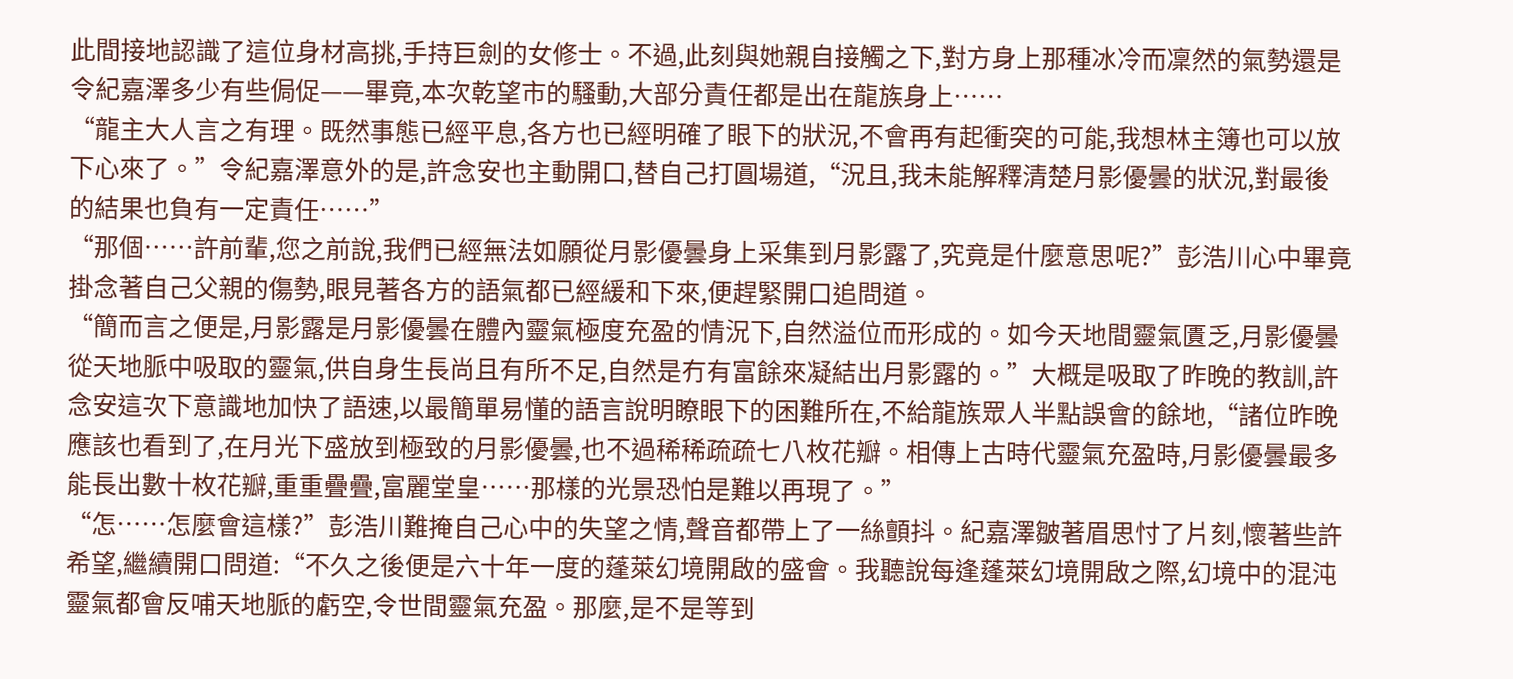此間接地認識了這位身材高挑,手持巨劍的女修士。不過,此刻與她親自接觸之下,對方身上那種冰冷而凜然的氣勢還是令紀嘉澤多少有些侷促——畢竟,本次乾望市的騷動,大部分責任都是出在龍族身上……
“龍主大人言之有理。既然事態已經平息,各方也已經明確了眼下的狀況,不會再有起衝突的可能,我想林主簿也可以放下心來了。”令紀嘉澤意外的是,許念安也主動開口,替自己打圓場道,“況且,我未能解釋清楚月影優曇的狀況,對最後的結果也負有一定責任……”
“那個……許前輩,您之前說,我們已經無法如願從月影優曇身上采集到月影露了,究竟是什麼意思呢?”彭浩川心中畢竟掛念著自己父親的傷勢,眼見著各方的語氣都已經緩和下來,便趕緊開口追問道。
“簡而言之便是,月影露是月影優曇在體內靈氣極度充盈的情況下,自然溢位而形成的。如今天地間靈氣匱乏,月影優曇從天地脈中吸取的靈氣,供自身生長尚且有所不足,自然是冇有富餘來凝結出月影露的。”大概是吸取了昨晚的教訓,許念安這次下意識地加快了語速,以最簡單易懂的語言說明瞭眼下的困難所在,不給龍族眾人半點誤會的餘地,“諸位昨晚應該也看到了,在月光下盛放到極致的月影優曇,也不過稀稀疏疏七八枚花瓣。相傳上古時代靈氣充盈時,月影優曇最多能長出數十枚花瓣,重重疊疊,富麗堂皇……那樣的光景恐怕是難以再現了。”
“怎……怎麼會這樣?”彭浩川難掩自己心中的失望之情,聲音都帶上了一絲顫抖。紀嘉澤皺著眉思忖了片刻,懷著些許希望,繼續開口問道:“不久之後便是六十年一度的蓬萊幻境開啟的盛會。我聽說每逢蓬萊幻境開啟之際,幻境中的混沌靈氣都會反哺天地脈的虧空,令世間靈氣充盈。那麼,是不是等到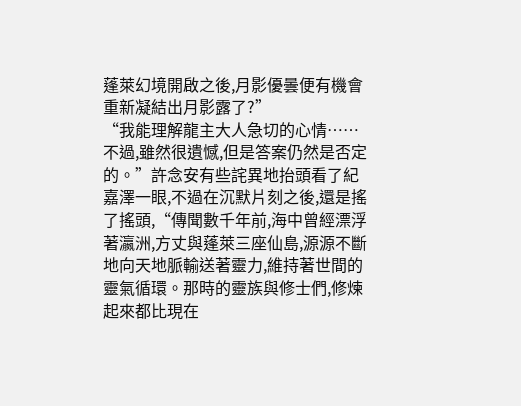蓬萊幻境開啟之後,月影優曇便有機會重新凝結出月影露了?”
“我能理解龍主大人急切的心情……不過,雖然很遺憾,但是答案仍然是否定的。”許念安有些詫異地抬頭看了紀嘉澤一眼,不過在沉默片刻之後,還是搖了搖頭,“傳聞數千年前,海中曾經漂浮著瀛洲,方丈與蓬萊三座仙島,源源不斷地向天地脈輸送著靈力,維持著世間的靈氣循環。那時的靈族與修士們,修煉起來都比現在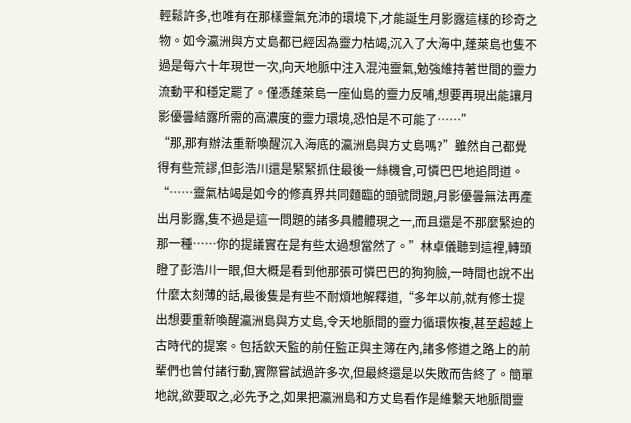輕鬆許多,也唯有在那樣靈氣充沛的環境下,才能誕生月影露這樣的珍奇之物。如今瀛洲與方丈島都已經因為靈力枯竭,沉入了大海中,蓬萊島也隻不過是每六十年現世一次,向天地脈中注入混沌靈氣,勉強維持著世間的靈力流動平和穩定罷了。僅憑蓬萊島一座仙島的靈力反哺,想要再現出能讓月影優曇結露所需的高濃度的靈力環境,恐怕是不可能了……”
“那,那有辦法重新喚醒沉入海底的瀛洲島與方丈島嗎?”雖然自己都覺得有些荒謬,但彭浩川還是緊緊抓住最後一絲機會,可憐巴巴地追問道。
“……靈氣枯竭是如今的修真界共同麵臨的頭號問題,月影優曇無法再產出月影露,隻不過是這一問題的諸多具體體現之一,而且還是不那麼緊迫的那一種……你的提議實在是有些太過想當然了。”林卓儀聽到這裡,轉頭瞪了彭浩川一眼,但大概是看到他那張可憐巴巴的狗狗臉,一時間也說不出什麼太刻薄的話,最後隻是有些不耐煩地解釋道,“多年以前,就有修士提出想要重新喚醒瀛洲島與方丈島,令天地脈間的靈力循環恢複,甚至超越上古時代的提案。包括欽天監的前任監正與主簿在內,諸多修道之路上的前輩們也曾付諸行動,實際嘗試過許多次,但最終還是以失敗而告終了。簡單地說,欲要取之,必先予之,如果把瀛洲島和方丈島看作是維繫天地脈間靈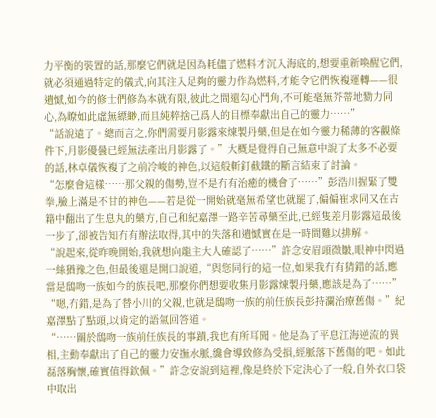力平衡的裝置的話,那麼它們就是因為耗儘了燃料才沉入海底的,想要重新喚醒它們,就必須通過特定的儀式,向其注入足夠的靈力作為燃料,才能令它們恢複運轉——很遺憾,如今的修士們修為本就有限,彼此之間還勾心鬥角,不可能毫無芥蒂地勠力同心,為瞭如此虛無縹緲,而且純粹捨己爲人的目標奉獻出自己的靈力……”
“話說遠了。總而言之,你們需要月影露來煉製丹藥,但是在如今靈力稀薄的客觀條件下,月影優曇已經無法產出月影露了。”大概是覺得自己無意中說了太多不必要的話,林卓儀恢複了之前冷峻的神色,以這般斬釘截鐵的斷言結束了討論。
“怎麼會這樣……那父親的傷勢,豈不是冇有治癒的機會了……”彭浩川握緊了雙拳,臉上滿是不甘的神色——若是從一開始就毫無希望也就罷了,偏偏崔求同又在古籍中翻出了生息丸的藥方,自己和紀嘉澤一路辛苦尋藥至此,已經隻差月影露這最後一步了,卻被告知冇有辦法取得,其中的失落和遺憾實在是一時間難以排解。
“說起來,從昨晚開始,我就想向龍主大人確認了……”許念安眉頭微皺,眼神中閃過一絲猶豫之色,但最後還是開口說道,“與您同行的這一位,如果我冇有猜錯的話,應當是鴟吻一族如今的族長吧,那麼你們想要收集月影露煉製丹藥,應該是為了……”
“嗯,冇錯,是為了替小川的父親,也就是鴟吻一族的前任族長彭持瀾治療舊傷。”紀嘉澤點了點頭,以肯定的語氣回答道。
“……關於鴟吻一族前任族長的事蹟,我也有所耳聞。他是為了平息江海逆流的異相,主動奉獻出了自己的靈力安撫水脈,纔會導致修為受損,經脈落下舊傷的吧。如此磊落胸懷,確實值得欽佩。”許念安說到這裡,像是終於下定決心了一般,自外衣口袋中取出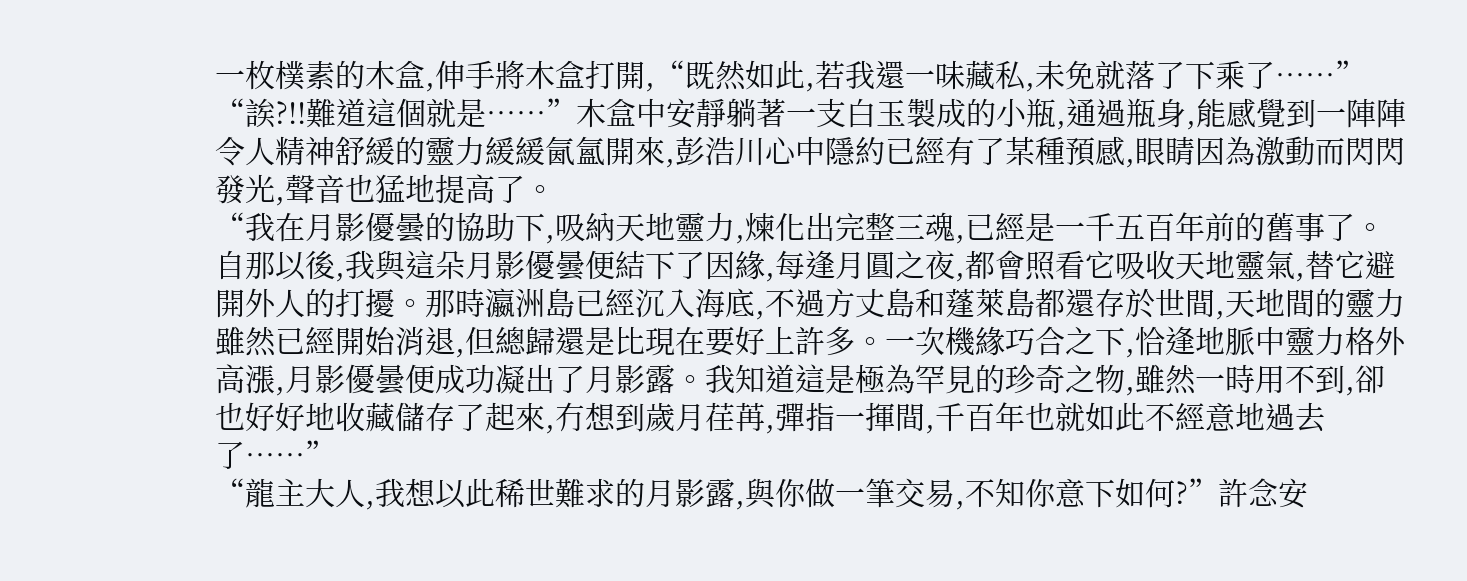一枚樸素的木盒,伸手將木盒打開,“既然如此,若我還一味藏私,未免就落了下乘了……”
“誒?!!難道這個就是……”木盒中安靜躺著一支白玉製成的小瓶,通過瓶身,能感覺到一陣陣令人精神舒緩的靈力緩緩氤氳開來,彭浩川心中隱約已經有了某種預感,眼睛因為激動而閃閃發光,聲音也猛地提高了。
“我在月影優曇的協助下,吸納天地靈力,煉化出完整三魂,已經是一千五百年前的舊事了。自那以後,我與這朵月影優曇便結下了因緣,每逢月圓之夜,都會照看它吸收天地靈氣,替它避開外人的打擾。那時瀛洲島已經沉入海底,不過方丈島和蓬萊島都還存於世間,天地間的靈力雖然已經開始消退,但總歸還是比現在要好上許多。一次機緣巧合之下,恰逢地脈中靈力格外高漲,月影優曇便成功凝出了月影露。我知道這是極為罕見的珍奇之物,雖然一時用不到,卻也好好地收藏儲存了起來,冇想到歲月荏苒,彈指一揮間,千百年也就如此不經意地過去了……”
“龍主大人,我想以此稀世難求的月影露,與你做一筆交易,不知你意下如何?”許念安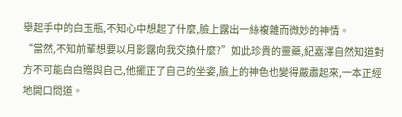舉起手中的白玉瓶,不知心中想起了什麼,臉上露出一絲複雜而微妙的神情。
“當然,不知前輩想要以月影露向我交換什麼?”如此珍貴的靈藥,紀嘉澤自然知道對方不可能白白贈與自己,他擺正了自己的坐姿,臉上的神色也變得嚴肅起來,一本正經地開口問道。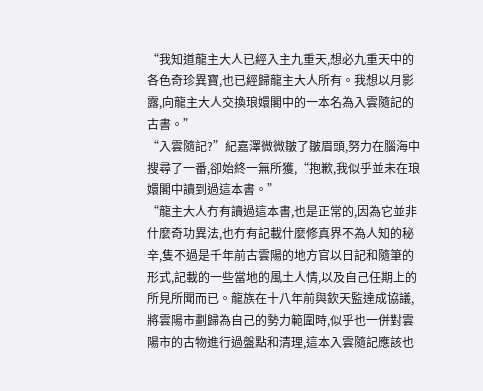“我知道龍主大人已經入主九重天,想必九重天中的各色奇珍異寶,也已經歸龍主大人所有。我想以月影露,向龍主大人交換琅嬛閣中的一本名為入雲隨記的古書。”
“入雲隨記?”紀嘉澤微微皺了皺眉頭,努力在腦海中搜尋了一番,卻始終一無所獲,“抱歉,我似乎並未在琅嬛閣中讀到過這本書。”
“龍主大人冇有讀過這本書,也是正常的,因為它並非什麼奇功異法,也冇有記載什麼修真界不為人知的秘辛,隻不過是千年前古雲陽的地方官以日記和隨筆的形式,記載的一些當地的風土人情,以及自己任期上的所見所聞而已。龍族在十八年前與欽天監達成協議,將雲陽市劃歸為自己的勢力範圍時,似乎也一併對雲陽市的古物進行過盤點和清理,這本入雲隨記應該也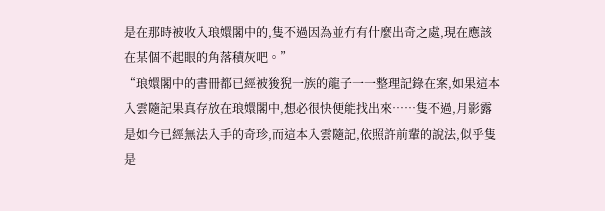是在那時被收入琅嬛閣中的,隻不過因為並冇有什麼出奇之處,現在應該在某個不起眼的角落積灰吧。”
“琅嬛閣中的書冊都已經被狻猊一族的龍子一一整理記錄在案,如果這本入雲隨記果真存放在琅嬛閣中,想必很快便能找出來……隻不過,月影露是如今已經無法入手的奇珍,而這本入雲隨記,依照許前輩的說法,似乎隻是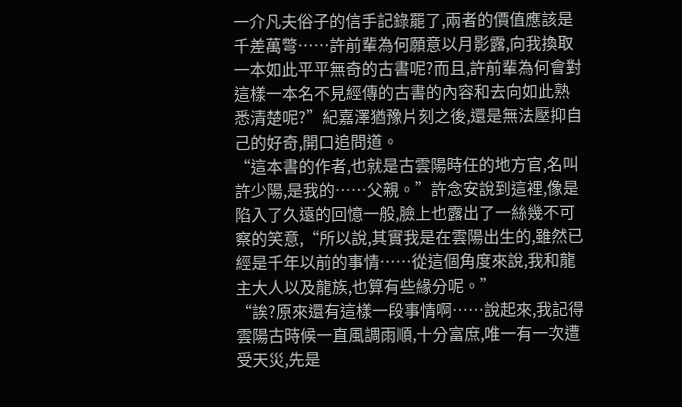一介凡夫俗子的信手記錄罷了,兩者的價值應該是千差萬彆……許前輩為何願意以月影露,向我換取一本如此平平無奇的古書呢?而且,許前輩為何會對這樣一本名不見經傳的古書的內容和去向如此熟悉清楚呢?”紀嘉澤猶豫片刻之後,還是無法壓抑自己的好奇,開口追問道。
“這本書的作者,也就是古雲陽時任的地方官,名叫許少陽,是我的……父親。”許念安說到這裡,像是陷入了久遠的回憶一般,臉上也露出了一絲幾不可察的笑意,“所以說,其實我是在雲陽出生的,雖然已經是千年以前的事情……從這個角度來說,我和龍主大人以及龍族,也算有些緣分呢。”
“誒?原來還有這樣一段事情啊……說起來,我記得雲陽古時候一直風調雨順,十分富庶,唯一有一次遭受天災,先是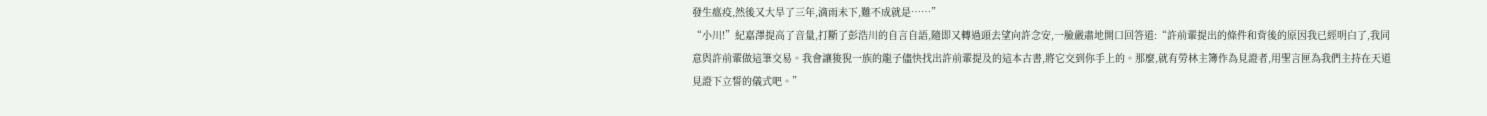發生瘟疫,然後又大旱了三年,滴雨未下,難不成就是……”
“小川!”紀嘉澤提高了音量,打斷了彭浩川的自言自語,隨即又轉過頭去望向許念安,一臉嚴肅地開口回答道:“許前輩提出的條件和背後的原因我已經明白了,我同意與許前輩做這筆交易。我會讓狻猊一族的龍子儘快找出許前輩提及的這本古書,將它交到你手上的。那麼,就有勞林主簿作為見證者,用聖言匣為我們主持在天道見證下立誓的儀式吧。”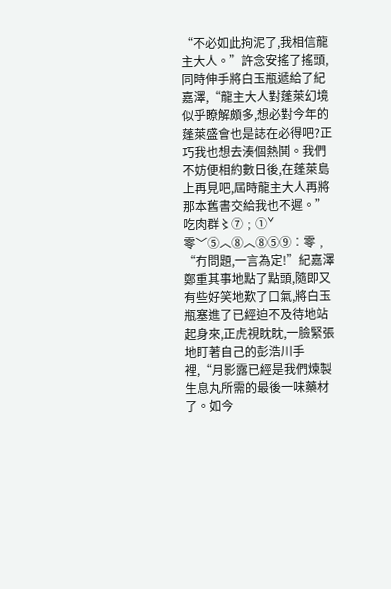“不必如此拘泥了,我相信龍主大人。”許念安搖了搖頭,同時伸手將白玉瓶遞給了紀嘉澤,“龍主大人對蓬萊幻境似乎瞭解頗多,想必對今年的蓬萊盛會也是誌在必得吧?正巧我也想去湊個熱鬨。我們不妨便相約數日後,在蓬萊島上再見吧,屆時龍主大人再將那本舊書交給我也不遲。”吃肉群〻⑦﹔①ˇ零﹀⑤︿⑧︿⑧⑤⑨︰零﹐
“冇問題,一言為定!”紀嘉澤鄭重其事地點了點頭,隨即又有些好笑地歎了口氣,將白玉瓶塞進了已經迫不及待地站起身來,正虎視眈眈,一臉緊張地盯著自己的彭浩川手裡,“月影露已經是我們煉製生息丸所需的最後一味藥材了。如今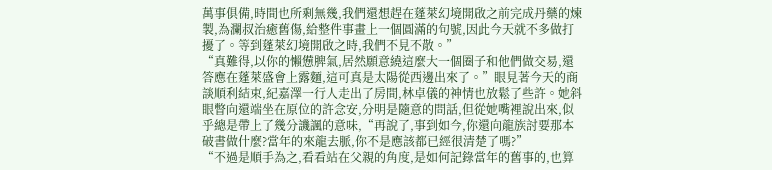萬事俱備,時間也所剩無幾,我們還想趕在蓬萊幻境開啟之前完成丹藥的煉製,為瀾叔治癒舊傷,給整件事畫上一個圓滿的句號,因此今天就不多做打擾了。等到蓬萊幻境開啟之時,我們不見不散。”
“真難得,以你的懶憊脾氣,居然願意繞這麼大一個圈子和他們做交易,還答應在蓬萊盛會上露麵,這可真是太陽從西邊出來了。”眼見著今天的商談順利結束,紀嘉澤一行人走出了房間,林卓儀的神情也放鬆了些許。她斜眼瞥向還端坐在原位的許念安,分明是隨意的問話,但從她嘴裡說出來,似乎總是帶上了幾分譏諷的意味,“再說了,事到如今,你還向龍族討要那本破書做什麼?當年的來龍去脈,你不是應該都已經很清楚了嗎?”
“不過是順手為之,看看站在父親的角度,是如何記錄當年的舊事的,也算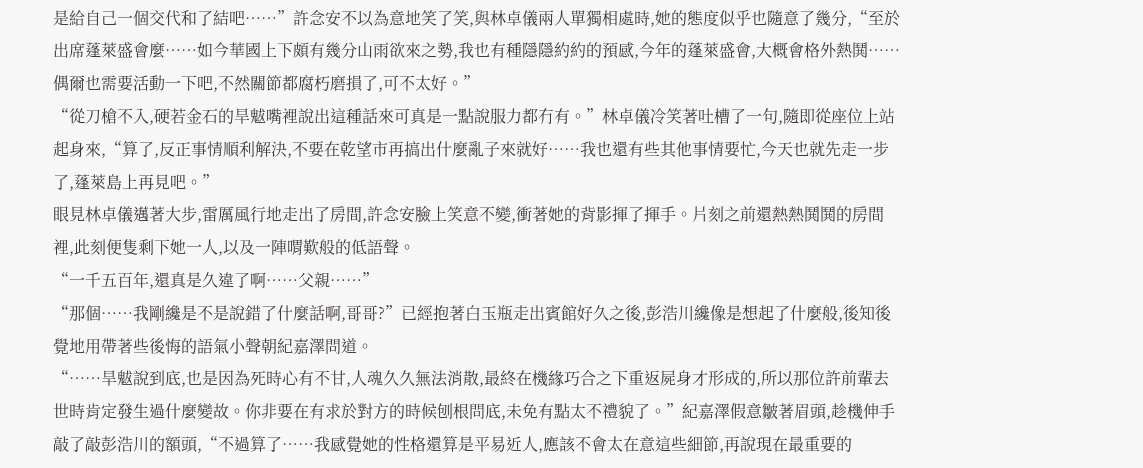是給自己一個交代和了結吧……”許念安不以為意地笑了笑,與林卓儀兩人單獨相處時,她的態度似乎也隨意了幾分,“至於出席蓬萊盛會麼……如今華國上下頗有幾分山雨欲來之勢,我也有種隱隱約約的預感,今年的蓬萊盛會,大概會格外熱鬨……偶爾也需要活動一下吧,不然關節都腐朽磨損了,可不太好。”
“從刀槍不入,硬若金石的旱魃嘴裡說出這種話來可真是一點說服力都冇有。”林卓儀冷笑著吐槽了一句,隨即從座位上站起身來,“算了,反正事情順利解決,不要在乾望市再搞出什麼亂子來就好……我也還有些其他事情要忙,今天也就先走一步了,蓬萊島上再見吧。”
眼見林卓儀邁著大步,雷厲風行地走出了房間,許念安臉上笑意不變,衝著她的背影揮了揮手。片刻之前還熱熱鬨鬨的房間裡,此刻便隻剩下她一人,以及一陣喟歎般的低語聲。
“一千五百年,還真是久違了啊……父親……”
“那個……我剛纔是不是說錯了什麼話啊,哥哥?”已經抱著白玉瓶走出賓館好久之後,彭浩川纔像是想起了什麼般,後知後覺地用帶著些後悔的語氣小聲朝紀嘉澤問道。
“……旱魃說到底,也是因為死時心有不甘,人魂久久無法消散,最終在機緣巧合之下重返屍身才形成的,所以那位許前輩去世時肯定發生過什麼變故。你非要在有求於對方的時候刨根問底,未免有點太不禮貌了。”紀嘉澤假意皺著眉頭,趁機伸手敲了敲彭浩川的額頭,“不過算了……我感覺她的性格還算是平易近人,應該不會太在意這些細節,再說現在最重要的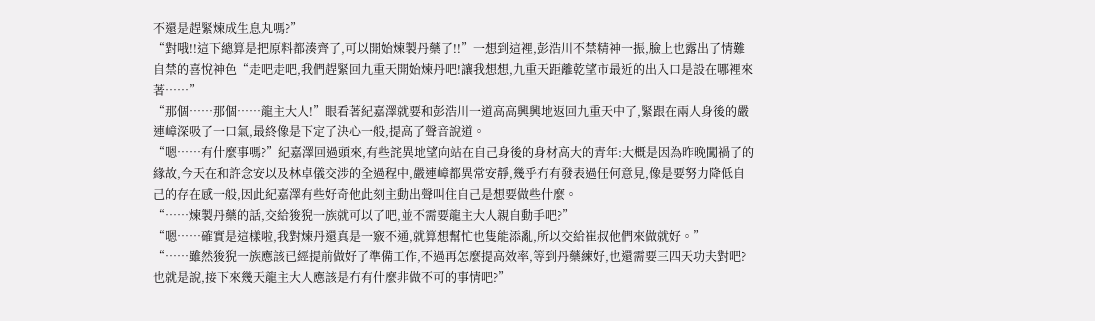不還是趕緊煉成生息丸嗎?”
“對哦!!這下總算是把原料都湊齊了,可以開始煉製丹藥了!!”一想到這裡,彭浩川不禁精神一振,臉上也露出了情難自禁的喜悅神色“走吧走吧,我們趕緊回九重天開始煉丹吧!讓我想想,九重天距離乾望市最近的出入口是設在哪裡來著……”
“那個……那個……龍主大人!”眼看著紀嘉澤就要和彭浩川一道高高興興地返回九重天中了,緊跟在兩人身後的嚴連嶂深吸了一口氣,最終像是下定了決心一般,提高了聲音說道。
“嗯……有什麼事嗎?”紀嘉澤回過頭來,有些詫異地望向站在自己身後的身材高大的青年:大概是因為昨晚闖禍了的緣故,今天在和許念安以及林卓儀交涉的全過程中,嚴連嶂都異常安靜,幾乎冇有發表過任何意見,像是要努力降低自己的存在感一般,因此紀嘉澤有些好奇他此刻主動出聲叫住自己是想要做些什麼。
“……煉製丹藥的話,交給狻猊一族就可以了吧,並不需要龍主大人親自動手吧?”
“嗯……確實是這樣啦,我對煉丹還真是一竅不通,就算想幫忙也隻能添亂,所以交給崔叔他們來做就好。”
“……雖然狻猊一族應該已經提前做好了準備工作,不過再怎麼提高效率,等到丹藥練好,也還需要三四天功夫對吧?也就是說,接下來幾天龍主大人應該是冇有什麼非做不可的事情吧?”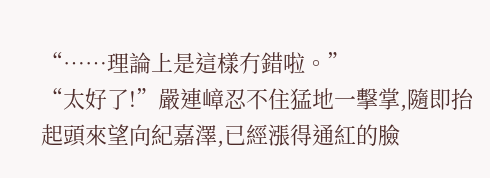“……理論上是這樣冇錯啦。”
“太好了!”嚴連嶂忍不住猛地一擊掌,隨即抬起頭來望向紀嘉澤,已經漲得通紅的臉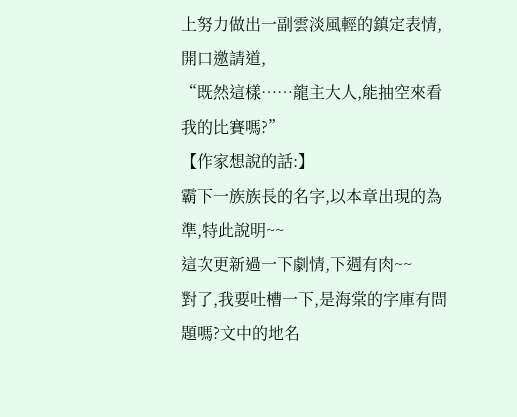上努力做出一副雲淡風輕的鎮定表情,開口邀請道,
“既然這樣……龍主大人,能抽空來看我的比賽嗎?”
【作家想說的話:】
霸下一族族長的名字,以本章出現的為準,特此說明~~
這次更新過一下劇情,下週有肉~~
對了,我要吐槽一下,是海棠的字庫有問題嗎?文中的地名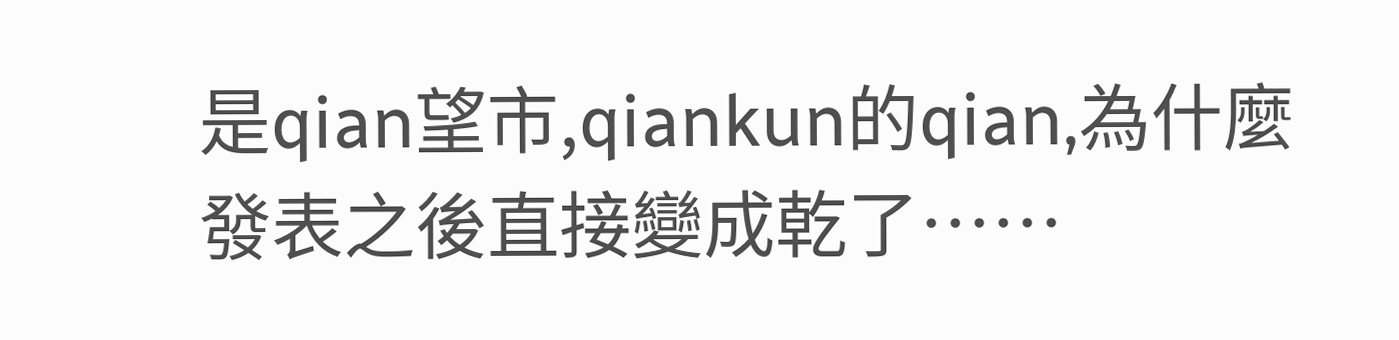是qian望市,qiankun的qian,為什麼發表之後直接變成乾了……